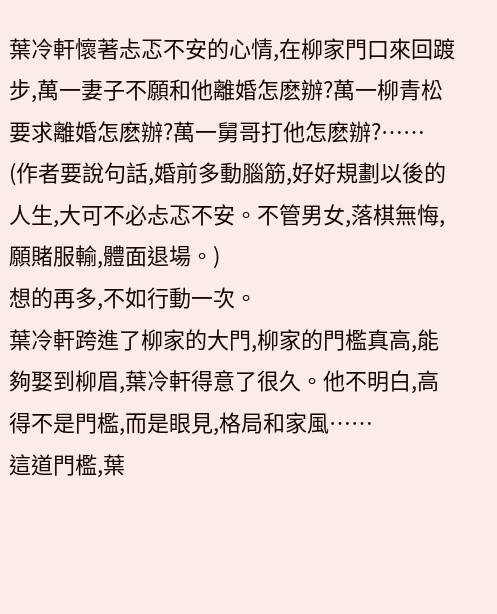葉冷軒懷著忐忑不安的心情,在柳家門口來回踱步,萬一妻子不願和他離婚怎麽辦?萬一柳青松要求離婚怎麽辦?萬一舅哥打他怎麽辦?……
(作者要說句話,婚前多動腦筋,好好規劃以後的人生,大可不必忐忑不安。不管男女,落棋無悔,願賭服輸,體面退場。)
想的再多,不如行動一次。
葉冷軒跨進了柳家的大門,柳家的門檻真高,能夠娶到柳眉,葉冷軒得意了很久。他不明白,高得不是門檻,而是眼見,格局和家風……
這道門檻,葉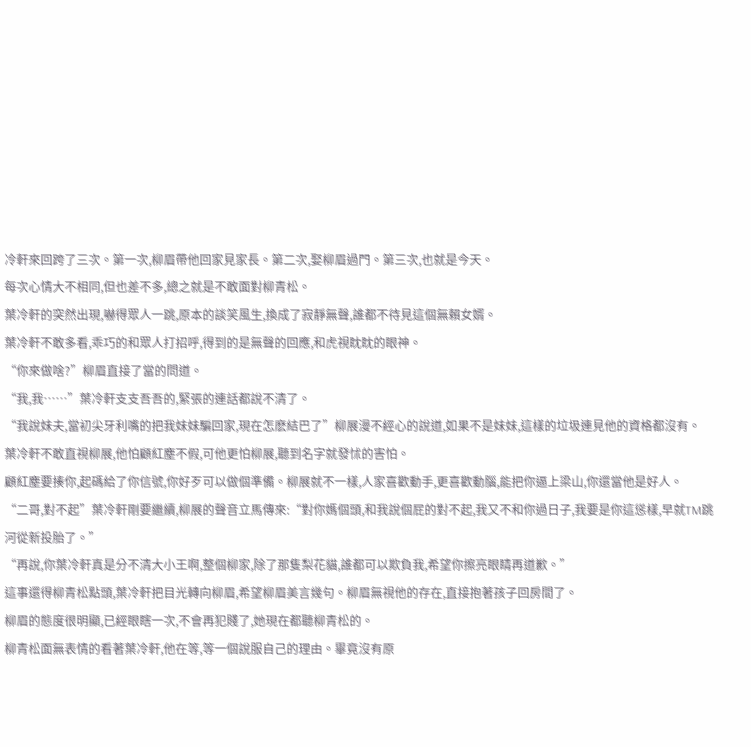冷軒來回跨了三次。第一次,柳眉帶他回家見家長。第二次,娶柳眉過門。第三次,也就是今天。
每次心情大不相同,但也差不多,總之就是不敢面對柳青松。
葉冷軒的突然出現,嚇得眾人一跳,原本的談笑風生,換成了寂靜無聲,誰都不待見這個無賴女婿。
葉冷軒不敢多看,乖巧的和眾人打招呼,得到的是無聲的回應,和虎視眈眈的眼神。
“你來做啥?”柳眉直接了當的問道。
“我,我……”葉冷軒支支吾吾的,緊張的連話都說不清了。
“我說妹夫,當初尖牙利嘴的把我妹妹騙回家,現在怎麽結巴了”柳展漫不經心的說道,如果不是妹妹,這樣的垃圾連見他的資格都沒有。
葉冷軒不敢直視柳展,他怕顧紅塵不假,可他更怕柳展,聽到名字就發怵的害怕。
顧紅塵要揍你,起碼給了你信號,你好歹可以做個準備。柳展就不一樣,人家喜歡動手,更喜歡動腦,能把你逼上梁山,你還當他是好人。
“二哥,對不起”葉冷軒剛要繼續,柳展的聲音立馬傳來:“對你媽個頭,和我說個屁的對不起,我又不和你過日子,我要是你這慫樣,早就TM跳河從新投胎了。”
“再說,你葉冷軒真是分不清大小王啊,整個柳家,除了那隻梨花貓,誰都可以欺負我,希望你擦亮眼睛再道歉。”
這事還得柳青松點頭,葉冷軒把目光轉向柳眉,希望柳眉美言幾句。柳眉無視他的存在,直接抱著孩子回房間了。
柳眉的態度很明顯,已經眼瞎一次,不會再犯賤了,她現在都聽柳青松的。
柳青松面無表情的看著葉冷軒,他在等,等一個說服自己的理由。畢竟沒有原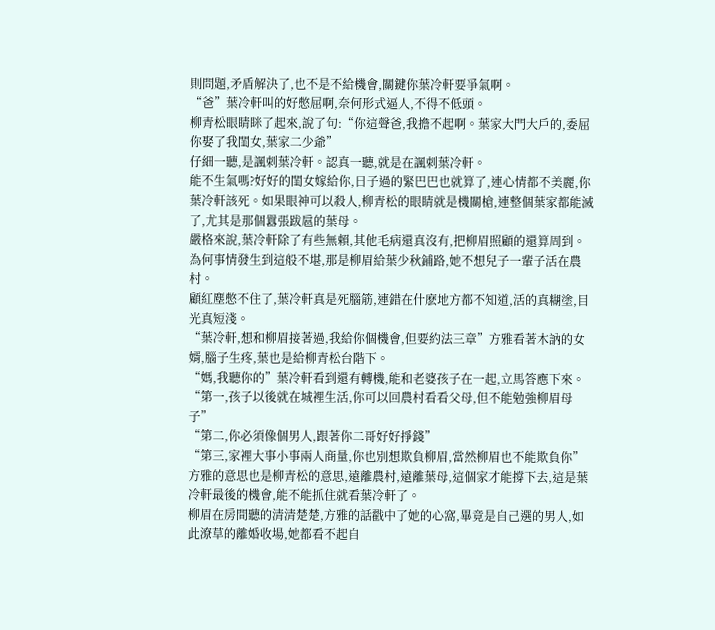則問題,矛盾解決了,也不是不給機會,關鍵你葉冷軒要爭氣啊。
“爸”葉冷軒叫的好憋屈啊,奈何形式逼人,不得不低頭。
柳青松眼睛眯了起來,說了句:“你這聲爸,我擔不起啊。葉家大門大戶的,委屈你娶了我閨女,葉家二少爺”
仔細一聽,是諷刺葉冷軒。認真一聽,就是在諷刺葉冷軒。
能不生氣嗎?好好的閨女嫁給你,日子過的緊巴巴也就算了,連心情都不美麗,你葉冷軒該死。如果眼神可以殺人,柳青松的眼睛就是機關槍,連整個葉家都能滅了,尤其是那個囂張跋扈的葉母。
嚴格來說,葉冷軒除了有些無賴,其他毛病還真沒有,把柳眉照顧的還算周到。為何事情發生到這般不堪,那是柳眉給葉少秋鋪路,她不想兒子一輩子活在農村。
顧紅塵憋不住了,葉冷軒真是死腦筋,連錯在什麽地方都不知道,活的真糊塗,目光真短淺。
“葉冷軒,想和柳眉接著過,我給你個機會,但要約法三章”方雅看著木訥的女婿,腦子生疼,葉也是給柳青松台階下。
“媽,我聽你的”葉冷軒看到還有轉機,能和老婆孩子在一起,立馬答應下來。
“第一,孩子以後就在城裡生活,你可以回農村看看父母,但不能勉強柳眉母子”
“第二,你必須像個男人,跟著你二哥好好掙錢”
“第三,家裡大事小事兩人商量,你也別想欺負柳眉,當然柳眉也不能欺負你”
方雅的意思也是柳青松的意思,遠離農村,遠離葉母,這個家才能撐下去,這是葉冷軒最後的機會,能不能抓住就看葉冷軒了。
柳眉在房間聽的清清楚楚,方雅的話戳中了她的心窩,畢竟是自己選的男人,如此潦草的離婚收場,她都看不起自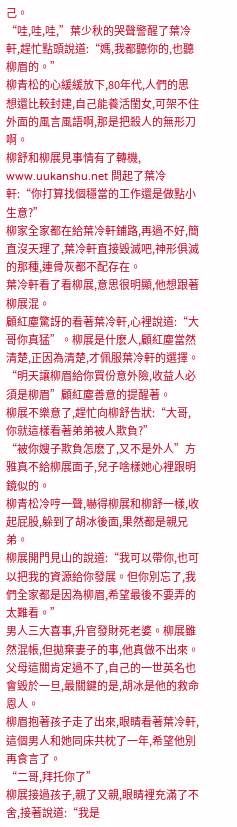己。
“哇,哇,哇,”葉少秋的哭聲警醒了葉冷軒,趕忙點頭說道:“媽,我都聽你的,也聽柳眉的。”
柳青松的心緩緩放下,80年代,人們的思想還比較封建,自己能養活閨女,可架不住外面的風言風語啊,那是把殺人的無形刀啊。
柳舒和柳展見事情有了轉機, www.uukanshu.net 問起了葉冷軒:“你打算找個穩當的工作還是做點小生意?”
柳家全家都在給葉冷軒鋪路,再過不好,簡直沒天理了,葉冷軒直接毀滅吧,神形俱滅的那種,連骨灰都不配存在。
葉冷軒看了看柳展,意思很明顯,他想跟著柳展混。
顧紅塵驚訝的看著葉冷軒,心裡說道:“大哥你真猛”。柳展是什麽人,顧紅塵當然清楚,正因為清楚,才佩服葉冷軒的選擇。
“明天讓柳眉給你買份意外險,收益人必須是柳眉”顧紅塵善意的提醒著。
柳展不樂意了,趕忙向柳舒告狀:“大哥,你就這樣看著弟弟被人欺負?”
“被你嫂子欺負怎麽了,又不是外人”方雅真不給柳展面子,兒子啥樣她心裡跟明鏡似的。
柳青松冷哼一聲,嚇得柳展和柳舒一樣,收起屁股,躲到了胡冰後面,果然都是親兄弟。
柳展開門見山的說道:“我可以帶你,也可以把我的資源給你發展。但你別忘了,我們全家都是因為柳眉,希望最後不要弄的太難看。”
男人三大喜事,升官發財死老婆。柳展雖然混帳,但拋棄妻子的事,他真做不出來。父母這關肯定過不了,自己的一世英名也會毀於一旦,最關鍵的是,胡冰是他的救命恩人。
柳眉抱著孩子走了出來,眼睛看著葉冷軒,這個男人和她同床共枕了一年,希望他別再食言了。
“二哥,拜托你了”
柳展接過孩子,親了又親,眼睛裡充滿了不舍,接著說道:“我是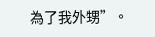為了我外甥”。